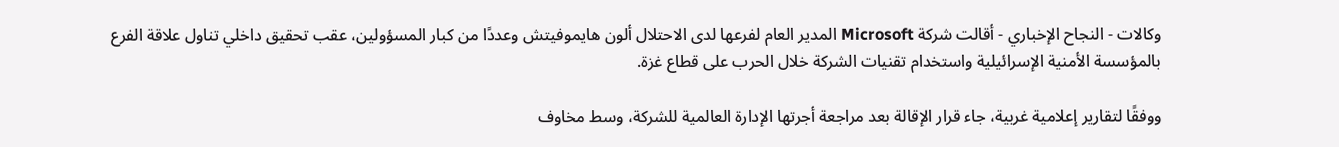وكالات - النجاح الإخباري - أقالت شركة Microsoft المدير العام لفرعها لدى الاحتلال ألون هايموفيتش وعددًا من كبار المسؤولين، عقب تحقيق داخلي تناول علاقة الفرع بالمؤسسة الأمنية الإسرائيلية واستخدام تقنيات الشركة خلال الحرب على قطاع غزة.

ووفقًا لتقارير إعلامية غربية، جاء قرار الإقالة بعد مراجعة أجرتها الإدارة العالمية للشركة، وسط مخاوف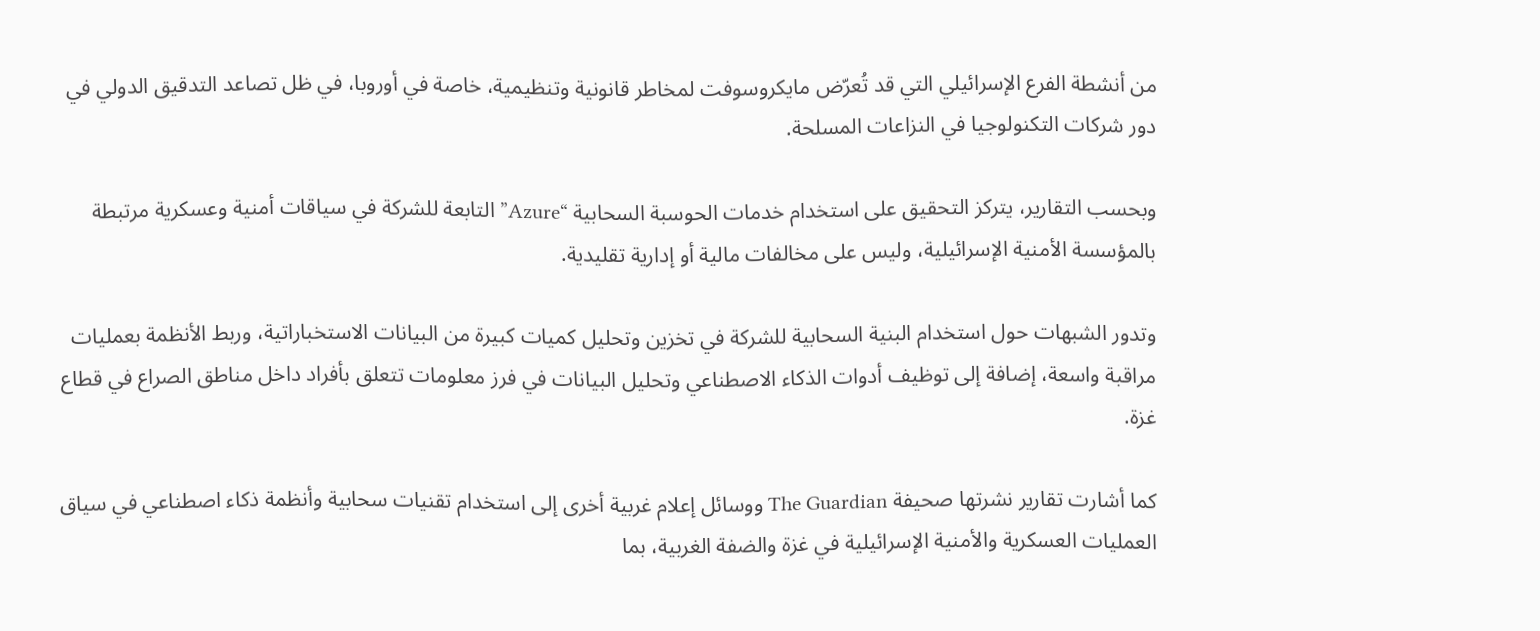من أنشطة الفرع الإسرائيلي التي قد تُعرّض مايكروسوفت لمخاطر قانونية وتنظيمية، خاصة في أوروبا، في ظل تصاعد التدقيق الدولي في دور شركات التكنولوجيا في النزاعات المسلحة.

وبحسب التقارير، يتركز التحقيق على استخدام خدمات الحوسبة السحابية “Azure” التابعة للشركة في سياقات أمنية وعسكرية مرتبطة بالمؤسسة الأمنية الإسرائيلية، وليس على مخالفات مالية أو إدارية تقليدية.

وتدور الشبهات حول استخدام البنية السحابية للشركة في تخزين وتحليل كميات كبيرة من البيانات الاستخباراتية، وربط الأنظمة بعمليات مراقبة واسعة، إضافة إلى توظيف أدوات الذكاء الاصطناعي وتحليل البيانات في فرز معلومات تتعلق بأفراد داخل مناطق الصراع في قطاع غزة.

كما أشارت تقارير نشرتها صحيفة The Guardian ووسائل إعلام غربية أخرى إلى استخدام تقنيات سحابية وأنظمة ذكاء اصطناعي في سياق العمليات العسكرية والأمنية الإسرائيلية في غزة والضفة الغربية، بما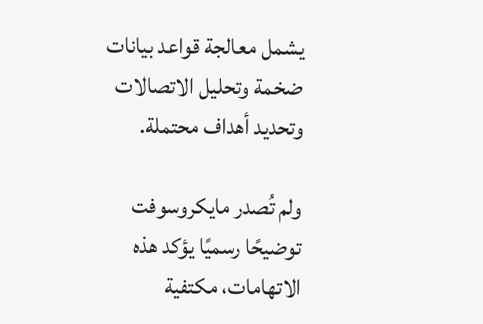يشمل معالجة قواعد بيانات ضخمة وتحليل الاتصالات وتحديد أهداف محتملة.

ولم تُصدر مايكروسوفت توضيحًا رسميًا يؤكد هذه الاتهامات، مكتفية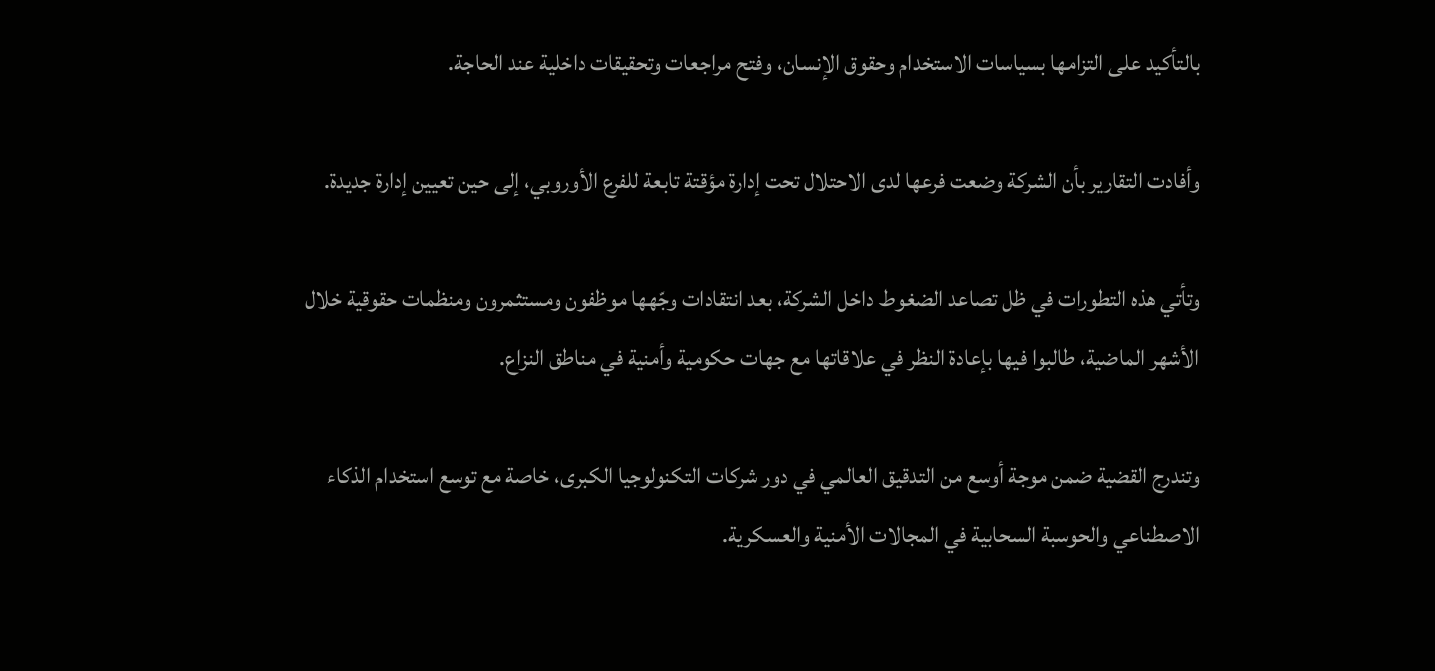بالتأكيد على التزامها بسياسات الاستخدام وحقوق الإنسان، وفتح مراجعات وتحقيقات داخلية عند الحاجة.

وأفادت التقارير بأن الشركة وضعت فرعها لدى الاحتلال تحت إدارة مؤقتة تابعة للفرع الأوروبي، إلى حين تعيين إدارة جديدة.

وتأتي هذه التطورات في ظل تصاعد الضغوط داخل الشركة، بعد انتقادات وجّهها موظفون ومستثمرون ومنظمات حقوقية خلال الأشهر الماضية، طالبوا فيها بإعادة النظر في علاقاتها مع جهات حكومية وأمنية في مناطق النزاع.

وتندرج القضية ضمن موجة أوسع من التدقيق العالمي في دور شركات التكنولوجيا الكبرى، خاصة مع توسع استخدام الذكاء الاصطناعي والحوسبة السحابية في المجالات الأمنية والعسكرية.